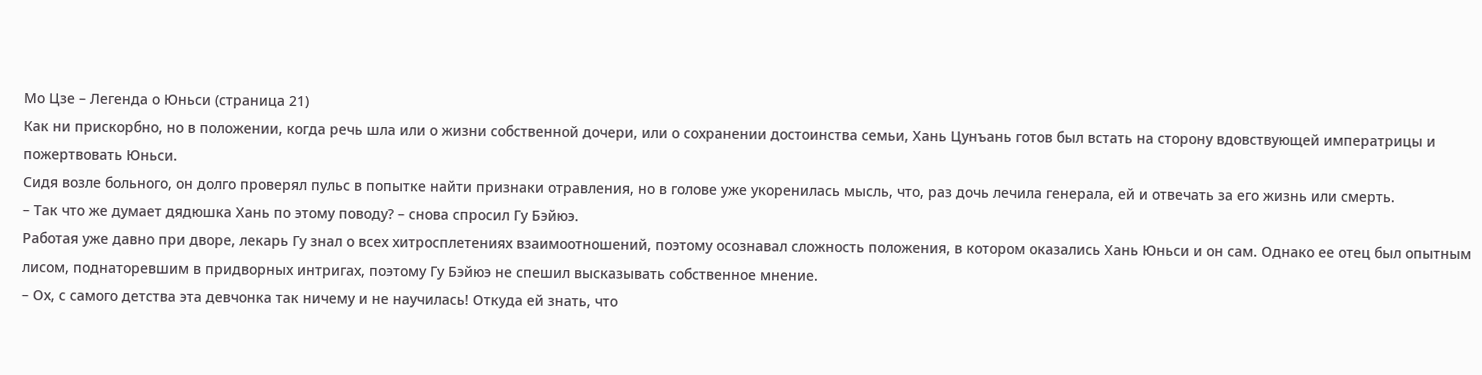Мо Цзе – Легенда о Юньси (страница 21)
Как ни прискорбно, но в положении, когда речь шла или о жизни собственной дочери, или о сохранении достоинства семьи, Хань Цунъань готов был встать на сторону вдовствующей императрицы и пожертвовать Юньси.
Сидя возле больного, он долго проверял пульс в попытке найти признаки отравления, но в голове уже укоренилась мысль, что, раз дочь лечила генерала, ей и отвечать за его жизнь или смерть.
– Так что же думает дядюшка Хань по этому поводу? – снова спросил Гу Бэйюэ.
Работая уже давно при дворе, лекарь Гу знал о всех хитросплетениях взаимоотношений, поэтому осознавал сложность положения, в котором оказались Хань Юньси и он сам. Однако ее отец был опытным лисом, поднаторевшим в придворных интригах, поэтому Гу Бэйюэ не спешил высказывать собственное мнение.
– Ох, с самого детства эта девчонка так ничему и не научилась! Откуда ей знать, что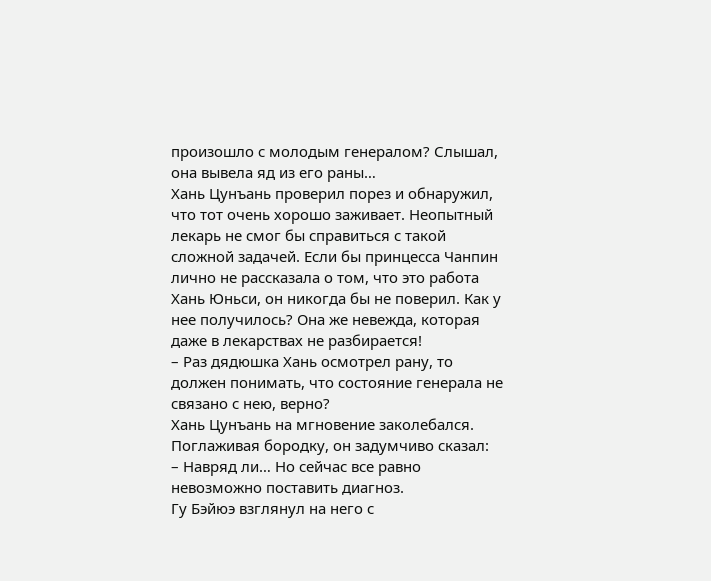произошло с молодым генералом? Слышал, она вывела яд из его раны…
Хань Цунъань проверил порез и обнаружил, что тот очень хорошо заживает. Неопытный лекарь не смог бы справиться с такой сложной задачей. Если бы принцесса Чанпин лично не рассказала о том, что это работа Хань Юньси, он никогда бы не поверил. Как у нее получилось? Она же невежда, которая даже в лекарствах не разбирается!
– Раз дядюшка Хань осмотрел рану, то должен понимать, что состояние генерала не связано с нею, верно?
Хань Цунъань на мгновение заколебался. Поглаживая бородку, он задумчиво сказал:
– Навряд ли… Но сейчас все равно невозможно поставить диагноз.
Гу Бэйюэ взглянул на него с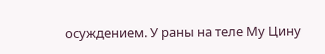осуждением. У раны на теле Му Цину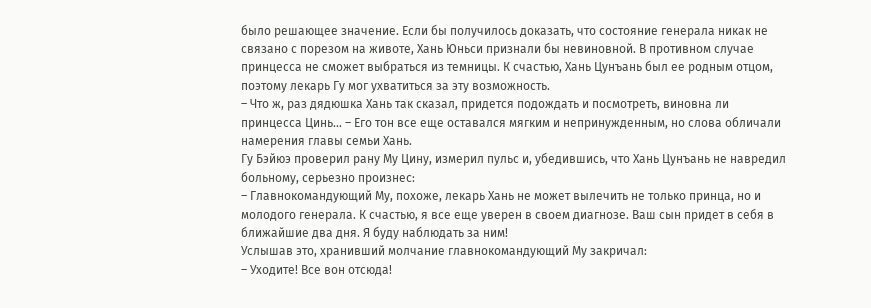было решающее значение. Если бы получилось доказать, что состояние генерала никак не связано с порезом на животе, Хань Юньси признали бы невиновной. В противном случае принцесса не сможет выбраться из темницы. К счастью, Хань Цунъань был ее родным отцом, поэтому лекарь Гу мог ухватиться за эту возможность.
– Что ж, раз дядюшка Хань так сказал, придется подождать и посмотреть, виновна ли принцесса Цинь… – Его тон все еще оставался мягким и непринужденным, но слова обличали намерения главы семьи Хань.
Гу Бэйюэ проверил рану Му Цину, измерил пульс и, убедившись, что Хань Цунъань не навредил больному, серьезно произнес:
– Главнокомандующий Му, похоже, лекарь Хань не может вылечить не только принца, но и молодого генерала. К счастью, я все еще уверен в своем диагнозе. Ваш сын придет в себя в ближайшие два дня. Я буду наблюдать за ним!
Услышав это, хранивший молчание главнокомандующий Му закричал:
– Уходите! Все вон отсюда!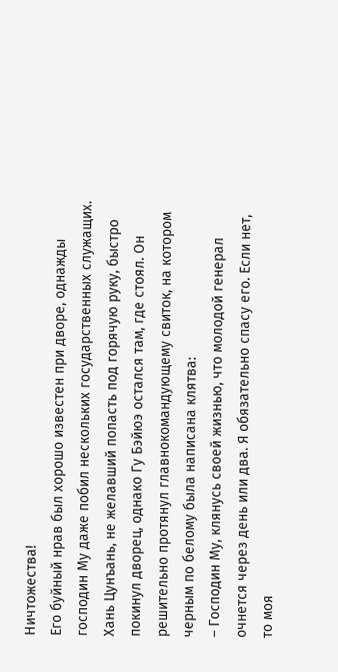Ничтожества!
Его буйный нрав был хорошо известен при дворе, однажды господин Му даже побил нескольких государственных служащих. Хань Цунъань, не желавший попасть под горячую руку, быстро покинул дворец, однако Гу Бэйюэ остался там, где стоял. Он решительно протянул главнокомандующему свиток, на котором черным по белому была написана клятва:
– Господин Му, клянусь своей жизнью, что молодой генерал очнется через день или два. Я обязательно спасу его. Если нет, то моя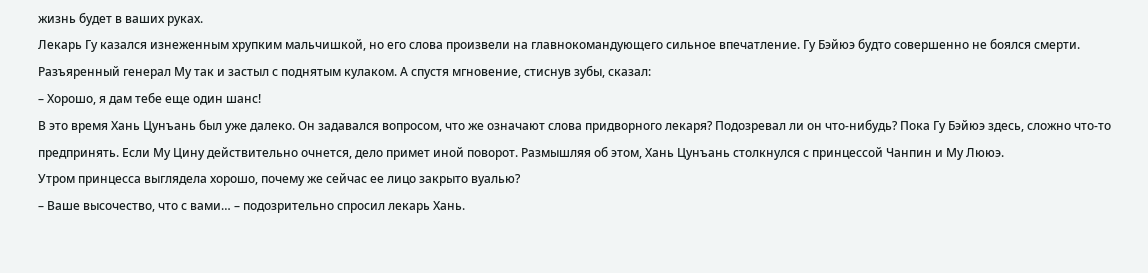жизнь будет в ваших руках.
Лекарь Гу казался изнеженным хрупким мальчишкой, но его слова произвели на главнокомандующего сильное впечатление. Гу Бэйюэ будто совершенно не боялся смерти. Разъяренный генерал Му так и застыл с поднятым кулаком. А спустя мгновение, стиснув зубы, сказал:
– Хорошо, я дам тебе еще один шанс!
В это время Хань Цунъань был уже далеко. Он задавался вопросом, что же означают слова придворного лекаря? Подозревал ли он что-нибудь? Пока Гу Бэйюэ здесь, сложно что-то предпринять. Если Му Цину действительно очнется, дело примет иной поворот. Размышляя об этом, Хань Цунъань столкнулся с принцессой Чанпин и Му Лююэ.
Утром принцесса выглядела хорошо, почему же сейчас ее лицо закрыто вуалью?
– Ваше высочество, что с вами… – подозрительно спросил лекарь Хань.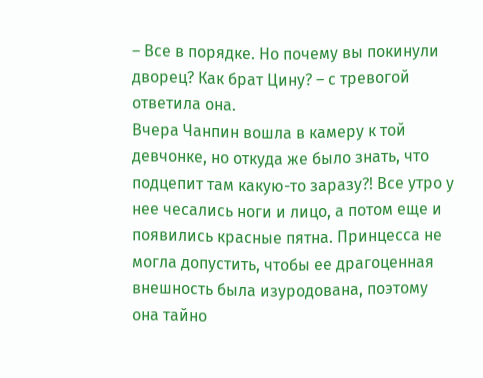– Все в порядке. Но почему вы покинули дворец? Как брат Цину? – с тревогой ответила она.
Вчера Чанпин вошла в камеру к той девчонке, но откуда же было знать, что подцепит там какую-то заразу?! Все утро у нее чесались ноги и лицо, а потом еще и появились красные пятна. Принцесса не могла допустить, чтобы ее драгоценная внешность была изуродована, поэтому она тайно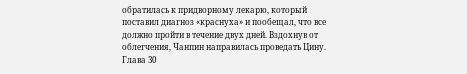обратилась к придворному лекарю, который поставил диагноз «краснуха» и пообещал, что все должно пройти в течение двух дней. Вздохнув от облегчения, Чанпин направилась проведать Цину.
Глава 30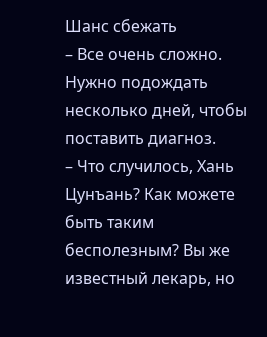Шанс сбежать
– Все очень сложно. Нужно подождать несколько дней, чтобы поставить диагноз.
– Что случилось, Хань Цунъань? Как можете быть таким бесполезным? Вы же известный лекарь, но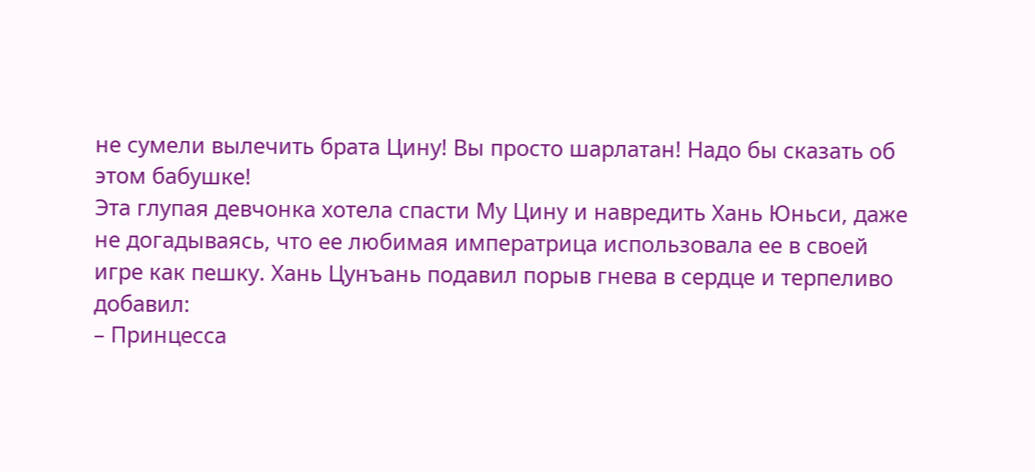не сумели вылечить брата Цину! Вы просто шарлатан! Надо бы сказать об этом бабушке!
Эта глупая девчонка хотела спасти Му Цину и навредить Хань Юньси, даже не догадываясь, что ее любимая императрица использовала ее в своей игре как пешку. Хань Цунъань подавил порыв гнева в сердце и терпеливо добавил:
– Принцесса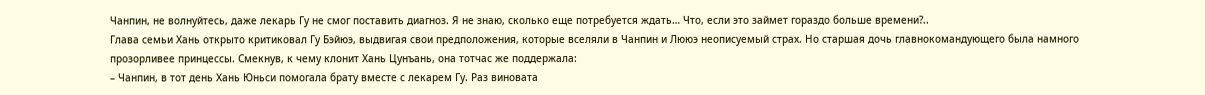Чанпин, не волнуйтесь, даже лекарь Гу не смог поставить диагноз. Я не знаю, сколько еще потребуется ждать… Что, если это займет гораздо больше времени?..
Глава семьи Хань открыто критиковал Гу Бэйюэ, выдвигая свои предположения, которые вселяли в Чанпин и Лююэ неописуемый страх. Но старшая дочь главнокомандующего была намного прозорливее принцессы. Смекнув, к чему клонит Хань Цунъань, она тотчас же поддержала:
– Чанпин, в тот день Хань Юньси помогала брату вместе с лекарем Гу. Раз виновата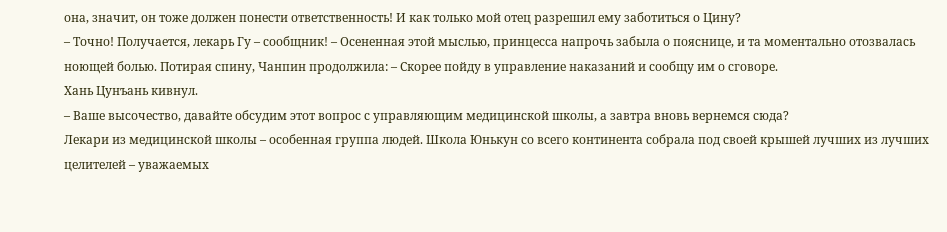она, значит, он тоже должен понести ответственность! И как только мой отец разрешил ему заботиться о Цину?
– Точно! Получается, лекарь Гу – сообщник! – Осененная этой мыслью, принцесса напрочь забыла о пояснице, и та моментально отозвалась ноющей болью. Потирая спину, Чанпин продолжила: – Скорее пойду в управление наказаний и сообщу им о сговоре.
Хань Цунъань кивнул.
– Ваше высочество, давайте обсудим этот вопрос с управляющим медицинской школы, а завтра вновь вернемся сюда?
Лекари из медицинской школы – особенная группа людей. Школа Юнькун со всего континента собрала под своей крышей лучших из лучших целителей – уважаемых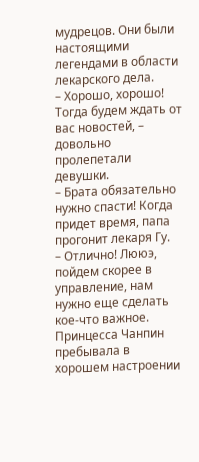мудрецов. Они были настоящими легендами в области лекарского дела.
– Хорошо, хорошо! Тогда будем ждать от вас новостей, – довольно пролепетали девушки.
– Брата обязательно нужно спасти! Когда придет время, папа прогонит лекаря Гу.
– Отлично! Лююэ, пойдем скорее в управление, нам нужно еще сделать кое-что важное.
Принцесса Чанпин пребывала в хорошем настроении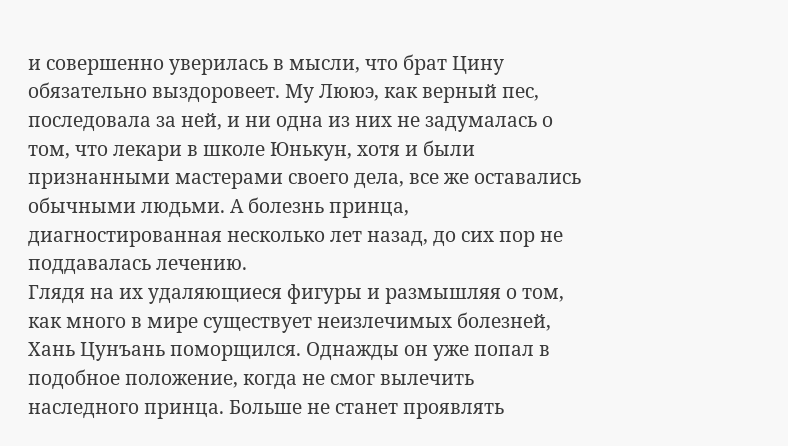и совершенно уверилась в мысли, что брат Цину обязательно выздоровеет. Му Лююэ, как верный пес, последовала за ней, и ни одна из них не задумалась о том, что лекари в школе Юнькун, хотя и были признанными мастерами своего дела, все же оставались обычными людьми. А болезнь принца, диагностированная несколько лет назад, до сих пор не поддавалась лечению.
Глядя на их удаляющиеся фигуры и размышляя о том, как много в мире существует неизлечимых болезней, Хань Цунъань поморщился. Однажды он уже попал в подобное положение, когда не смог вылечить наследного принца. Больше не станет проявлять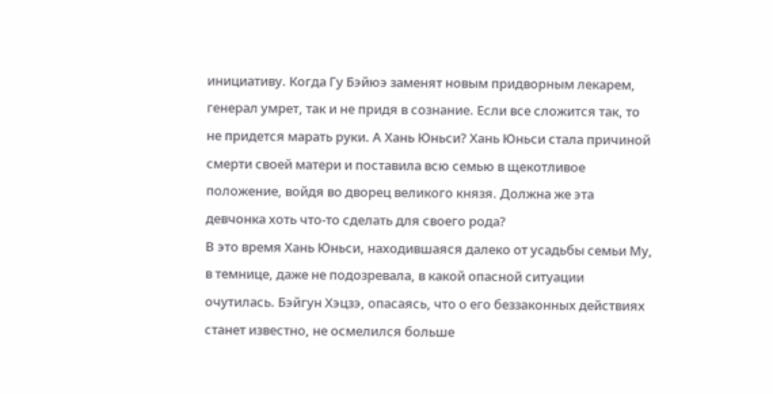инициативу. Когда Гу Бэйюэ заменят новым придворным лекарем, генерал умрет, так и не придя в сознание. Если все сложится так, то не придется марать руки. А Хань Юньси? Хань Юньси стала причиной смерти своей матери и поставила всю семью в щекотливое положение, войдя во дворец великого князя. Должна же эта девчонка хоть что-то сделать для своего рода?
В это время Хань Юньси, находившаяся далеко от усадьбы семьи Му, в темнице, даже не подозревала, в какой опасной ситуации очутилась. Бэйгун Хэцзэ, опасаясь, что о его беззаконных действиях станет известно, не осмелился больше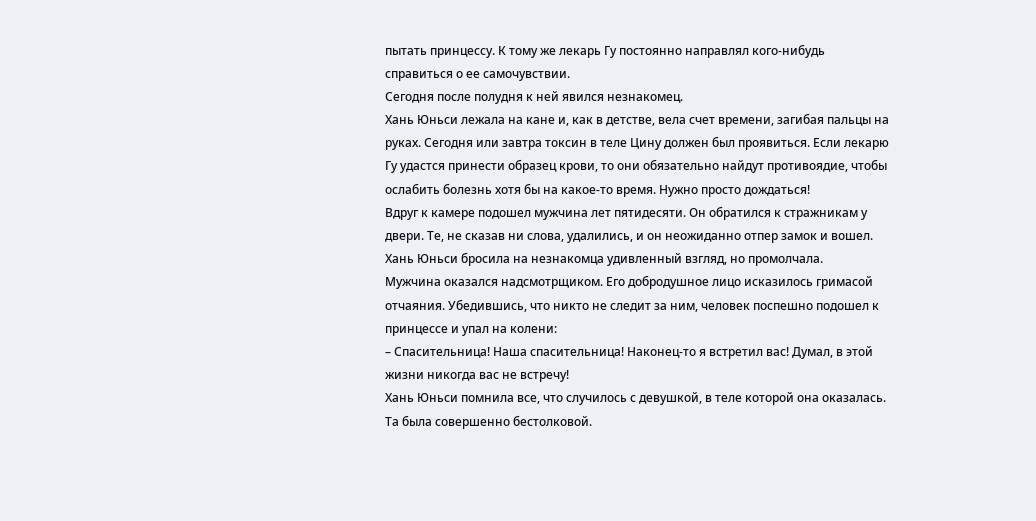пытать принцессу. К тому же лекарь Гу постоянно направлял кого-нибудь справиться о ее самочувствии.
Сегодня после полудня к ней явился незнакомец.
Хань Юньси лежала на кане и, как в детстве, вела счет времени, загибая пальцы на руках. Сегодня или завтра токсин в теле Цину должен был проявиться. Если лекарю Гу удастся принести образец крови, то они обязательно найдут противоядие, чтобы ослабить болезнь хотя бы на какое-то время. Нужно просто дождаться!
Вдруг к камере подошел мужчина лет пятидесяти. Он обратился к стражникам у двери. Те, не сказав ни слова, удалились, и он неожиданно отпер замок и вошел. Хань Юньси бросила на незнакомца удивленный взгляд, но промолчала.
Мужчина оказался надсмотрщиком. Его добродушное лицо исказилось гримасой отчаяния. Убедившись, что никто не следит за ним, человек поспешно подошел к принцессе и упал на колени:
– Спасительница! Наша спасительница! Наконец-то я встретил вас! Думал, в этой жизни никогда вас не встречу!
Хань Юньси помнила все, что случилось с девушкой, в теле которой она оказалась. Та была совершенно бестолковой.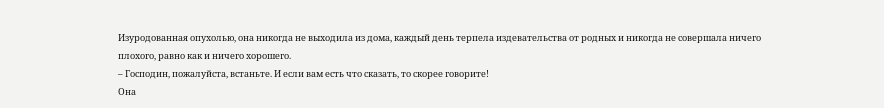Изуродованная опухолью, она никогда не выходила из дома, каждый день терпела издевательства от родных и никогда не совершала ничего плохого, равно как и ничего хорошего.
– Господин, пожалуйста, встаньте. И если вам есть что сказать, то скорее говорите!
Она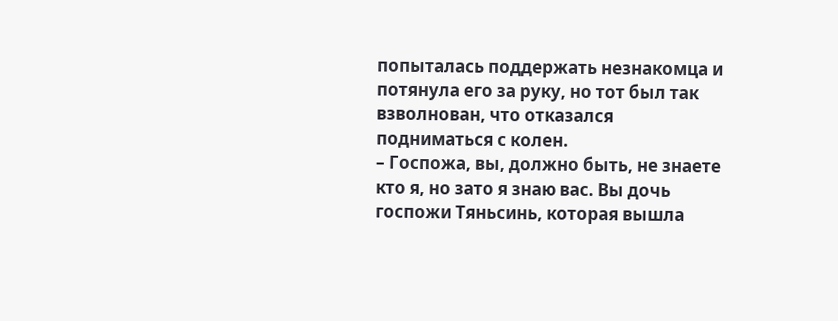попыталась поддержать незнакомца и потянула его за руку, но тот был так взволнован, что отказался подниматься с колен.
– Госпожа, вы, должно быть, не знаете кто я, но зато я знаю вас. Вы дочь госпожи Тяньсинь, которая вышла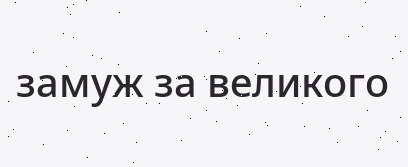замуж за великого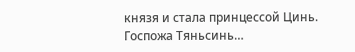князя и стала принцессой Цинь.
Госпожа Тяньсинь…